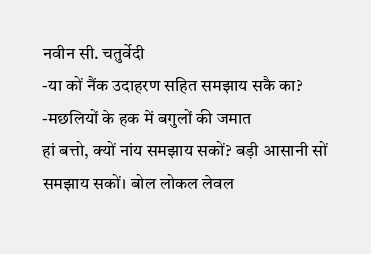नवीन सी. चतुर्वेदी
-या कों नैंक उदाहरण सहित समझाय सकै का?
-मछलियों के हक में बगुलों की जमात
हां बत्तो, क्यों नांय समझाय सकों? बड़ी आसानी सों समझाय सकों। बोल लोकल लेवल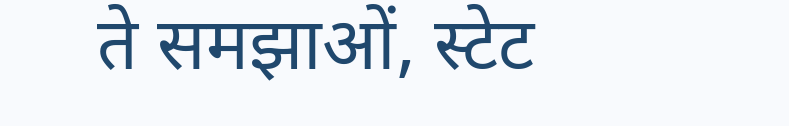ते समझाओं, स्टेट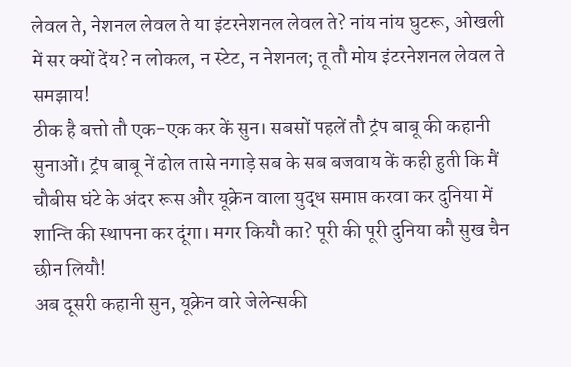लेवल ते, नेशनल लेवल ते या इंटरनेशनल लेवल ते? नांय नांय घुटरू, ओखली में सर क्यों देंय? न लोकल, न स्टेट, न नेशनल; तू तौ मोय इंटरनेशनल लेवल ते समझाय!
ठीक है बत्तो तौ एक-एक कर कें सुन। सबसों पहलें तौ ट्रंप बाबू की कहानी सुनाओं। ट्रंप बाबू नें ढोल तासे नगाड़े सब के सब बजवाय कें कही हुती कि मैं चौबीस घंटे के अंदर रूस और यूक्रेन वाला युद्ध समाप्त करवा कर दुनिया में शान्ति की स्थापना कर दूंगा। मगर कियौ का? पूरी की पूरी दुनिया कौ सुख चैन छीन लियौ!
अब दूसरी कहानी सुन, यूक्रेन वारे जेलेन्सकी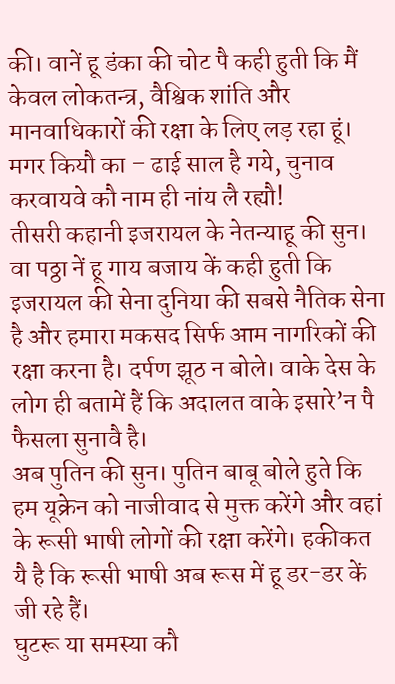की। वानें हू डंका की चोट पै कही हुती कि मैं केवल लोकतन्त्र, वैश्विक शांति और मानवाधिकारों की रक्षा के लिए लड़ रहा हूं। मगर कियौ का – ढाई साल है गये, चुनाव करवायवे कौ नाम ही नांय लै रह्यौ!
तीसरी कहानी इजरायल के नेतन्याहू की सुन। वा पठ्ठा नें हू गाय बजाय कें कही हुती कि इजरायल की सेना दुनिया की सबसे नैतिक सेना है और हमारा मकसद सिर्फ आम नागरिकों की रक्षा करना है। दर्पण झूठ न बोले। वाके देस के लोग ही बतामें हैं कि अदालत वाके इसारे’न पै फैसला सुनावै है।
अब पुतिन की सुन। पुतिन बाबू बोले हुते कि हम यूक्रेन को नाजीवाद से मुक्त करेंगे और वहां के रूसी भाषी लोगों की रक्षा करेंगे। हकीकत यै है कि रूसी भाषी अब रूस में हू डर-डर कें जी रहे हैं।
घुटरू या समस्या कौ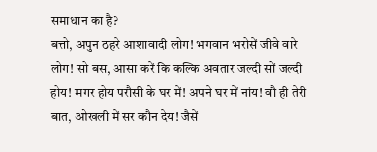समाधान का है?
बत्तो, अपुन ठहरे आशावादी लोग! भगवान भरोसें जीवे वारे लोग! सो बस, आसा करें कि कल्कि अवतार जल्दी सों जल्दी होय! मगर होय परौसी के घर में! अपने घर में नांय! वौ ही तेरी बात, ओखली में सर कौन देय! जैसें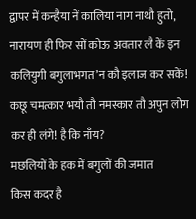द्वापर में कन्हैया नें कालिया नाग नाथौ हुतो, नारायण ही फिर सों कोऊ अवतार लै कें इन कलियुगी बगुलाभगत’न कौ इलाज कर सकें! कछू चमत्कार भयौ तौ नमस्कार तौ अपुन लोग कर ही लंगे! है कि नाँय?
मछलियों के हक में बगुलों की जमात
किस कदर है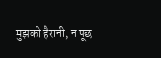मुझको हैरानी, न पूछ